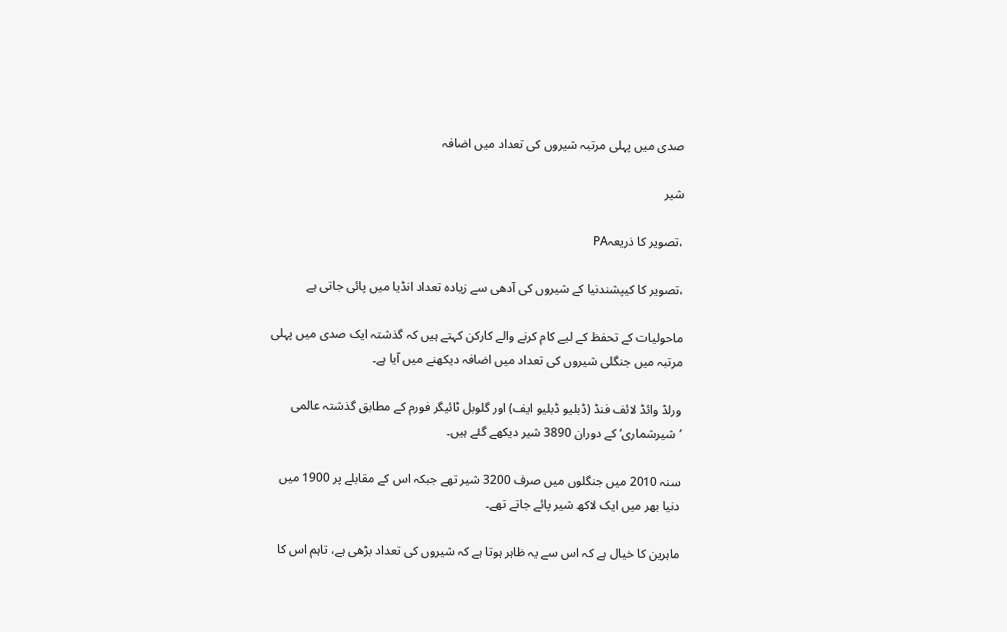صدی میں پہلی مرتبہ شیروں کی تعداد میں اضافہ

شیر

،تصویر کا ذریعہPA

،تصویر کا کیپشندنیا کے شیروں کی آدھی سے زیادہ تعداد انڈیا میں پائی جاتی ہے

ماحولیات کے تحفظ کے لیے کام کرنے والے کارکن کہتے ہیں کہ گذشتہ ایک صدی میں پہلی مرتبہ میں جنگلی شیروں کی تعداد میں اضافہ دیکھنے میں آیا ہے۔

ورلڈ وائڈ لائف فنڈ (ڈبلیو ڈبلیو ایف) اور گلوبل ٹائیگر فورم کے مطابق گذشتہ عالمی ’شیرشماری‘ کے دوران 3890 شیر دیکھے گئے ہیں۔

سنہ 2010 میں جنگلوں میں صرف 3200 شیر تھے جبکہ اس کے مقابلے پر 1900 میں دنیا بھر میں ایک لاکھ شیر پائے جاتے تھے۔

ماہرین کا خیال ہے کہ اس سے یہ ظاہر ہوتا ہے کہ شیروں کی تعداد بڑھی ہے، تاہم اس کا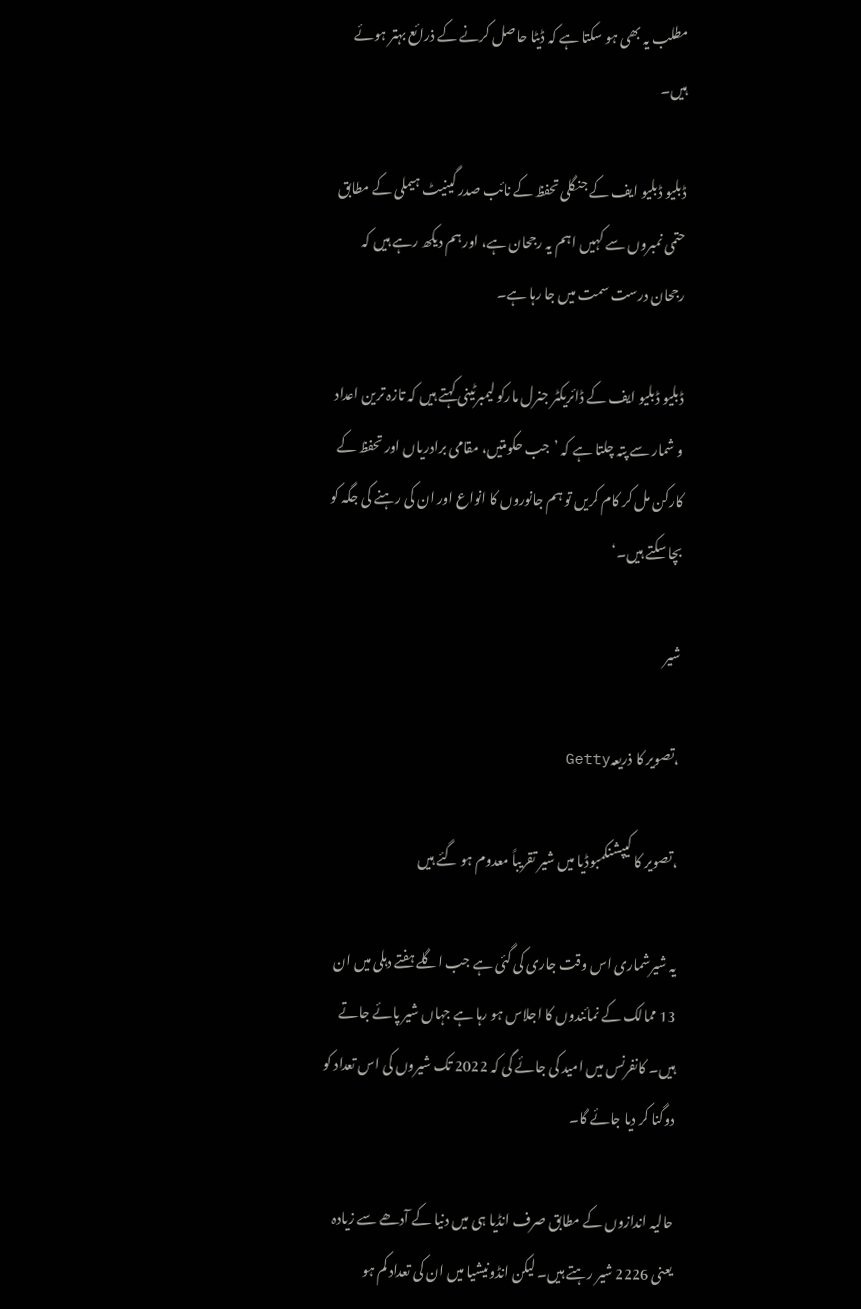مطلب یہ بھی ہو سکتا ہے کہ ڈیٹا حاصل کرنے کے ذرائع بہتر ہوئے ہیں۔

ڈبلیو ڈبلیو ایف کے جنگلی تحفظ کے نائب صدر گینیٹ ہیملی کے مطابق حتمی نمبروں سے کہیں اہم یہ رجحان ہے، اور ہم دیکھ رہے ہیں کہ رجحان درست سمت میں جا رہا ہے۔

ڈبلیو ڈبلیو ایف کے ڈائریکٹر جنرل مارکو لیمبرٹینی کہتے ہیں کہ تازہ ترین اعداد و شمار سے پتہ چلتا ہے کہ ’جب حکومتیں، مقامی برادریاں اور تحفظ کے کارکن مل کر کام کریں تو ہم جانوروں کا انواع اور ان کی رہنے کی جگہ کو بچا سکتے ہیں۔‘

شیر

،تصویر کا ذریعہGetty

،تصویر کا کیپشنکمبوڈیا میں شیر تقریباً معدوم ہو گئے ہیں

یہ شیرشماری اس وقت جاری کی گئی ہے جب اگلے ہفتے دہلی میں ان 13 ممالک کے نمائندوں کا اجلاس ہو رہا ہے جہاں شیر پائے جاتے ہیں۔ کانفرنس میں امید کی جائے گی کہ 2022 تک شیروں کی اس تعداد کو دوگنا کر دیا جائے گا۔

حالیہ اندازوں کے مطابق صرف انڈیا ہی میں دنیا کے آدھے سے زیادہ یعنی 2226 شیر رہتے ہیں۔ لیکن انڈونیشیا میں ان کی تعداد کم ہو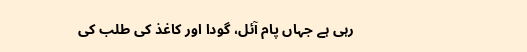رہی ہے جہاں پام آئل، گودا اور کاغذ کی طلب کی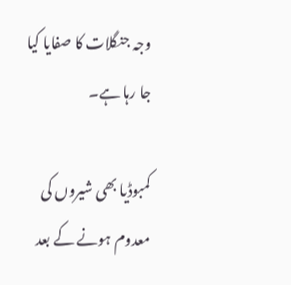وجہ جنگلات کا صفایا کیا جا رہا ہے۔

کمبوڈیا بھی شیروں کی معدوم ہونے کے بعد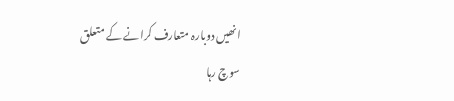انھیں دوبارہ متعارف کرانے کے متعلق سوچ رہا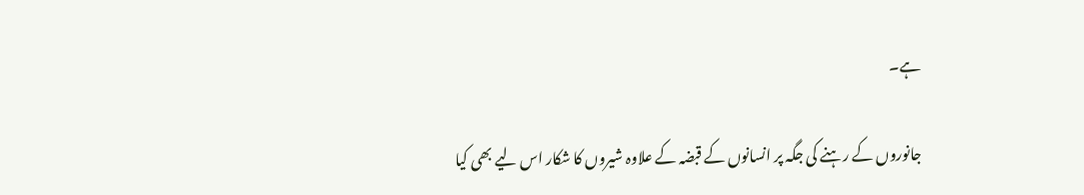ہے۔

جانوروں کے رہنے کی جگہ پر انسانوں کے قبضہ کے علاوہ شیروں کا شکار اس لیے بھی کیا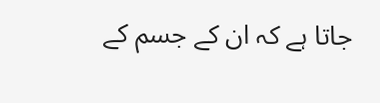جاتا ہے کہ ان کے جسم کے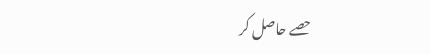حصے حاصل کر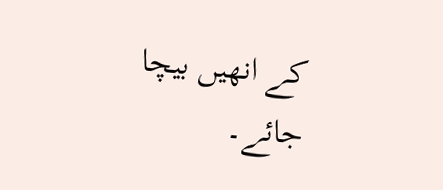کے انھیں بیچا جائے۔